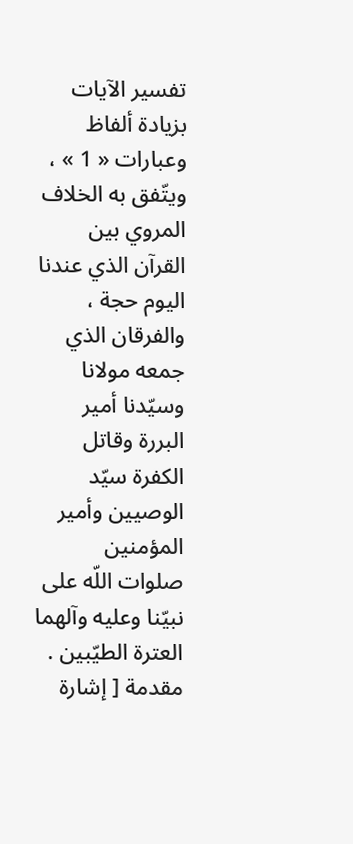تفسير الآيات بزيادة ألفاظ وعبارات « 1 » ، ويتّفق به الخلاف المروي بين القرآن الذي عندنا اليوم حجة ، والفرقان الذي جمعه مولانا وسيّدنا أمير البررة وقاتل الكفرة سيّد الوصيين وأمير المؤمنين صلوات اللّه على نبيّنا وعليه وآلهما العترة الطيّبين .
مقدمة [ إشارة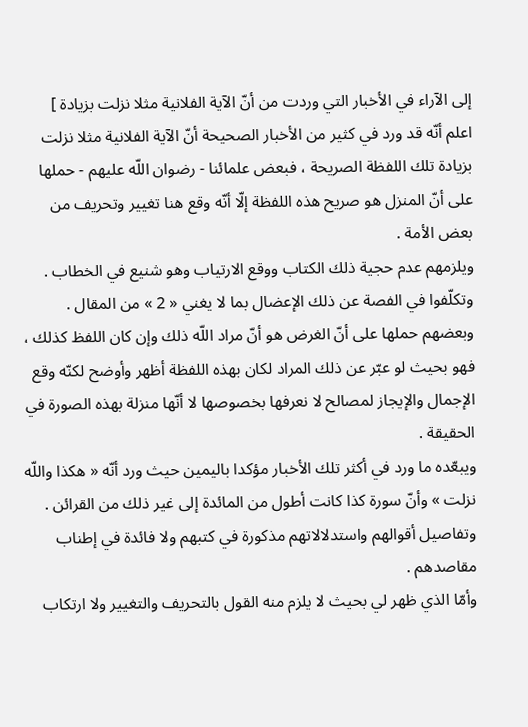إلى الآراء في الأخبار التي وردت من أنّ الآية الفلانية مثلا نزلت بزيادة ]
اعلم أنّه قد ورد في كثير من الأخبار الصحيحة أنّ الآية الفلانية مثلا نزلت بزيادة تلك اللفظة الصريحة ، فبعض علمائنا - رضوان اللّه عليهم - حملها على أنّ المنزل هو صريح هذه اللفظة إلّا أنّه وقع هنا تغيير وتحريف من بعض الأمة .
ويلزمهم عدم حجية ذلك الكتاب ووقع الارتياب وهو شنيع في الخطاب .
وتكلّفوا في الفصة عن ذلك الإعضال بما لا يغني « 2 » من المقال .
وبعضهم حملها على أنّ الغرض هو أنّ مراد اللّه ذلك وإن كان اللفظ كذلك ، فهو بحيث لو عبّر عن ذلك المراد لكان بهذه اللفظة أظهر وأوضح لكنّه وقع الإجمال والإيجاز لمصالح لا نعرفها بخصوصها لا أنّها منزلة بهذه الصورة في الحقيقة .
ويبعّده ما ورد في أكثر تلك الأخبار مؤكدا باليمين حيث ورد أنّه « هكذا واللّه نزلت » وأنّ سورة كذا كانت أطول من المائدة إلى غير ذلك من القرائن . وتفاصيل أقوالهم واستدلالاتهم مذكورة في كتبهم ولا فائدة في إطناب مقاصدهم .
وأمّا الذي ظهر لي بحيث لا يلزم منه القول بالتحريف والتغيير ولا ارتكاب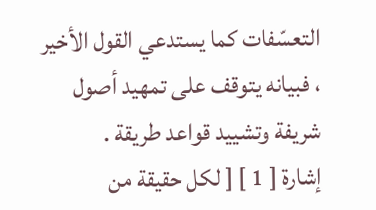التعسّفات كما يستدعي القول الأخير ، فبيانه يتوقف على تمهيد أصول شريفة وتشييد قواعد طريقة .
إشارة [ 1 ] [ لكل حقيقة من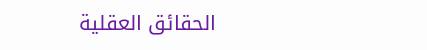الحقائق العقلية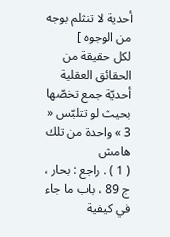أحدية لا تنثلم بوجه من الوجوه ]
لكل حقيقة من الحقائق العقلية أحديّة جمع تخصّها بحيث لو تتلبّس « 3 » واحدة من تلك
هامش
( 1 ) . راجع : بحار ، ج 89 ، باب ما جاء في كيفية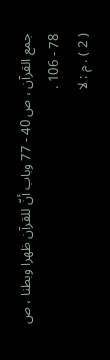جمع القرآن ، ص 40 - 77 وباب أنّ للقرآن ظهرا وبطنا ، ص 78 - 106 .
( 2 ) . م : لا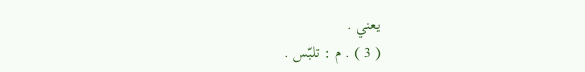يعني .
( 3 ) . م : تلبّس .